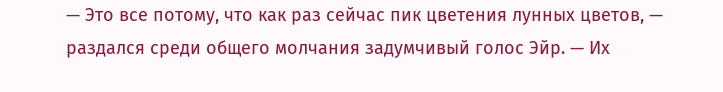— Это все потому, что как раз сейчас пик цветения лунных цветов, — раздался среди общего молчания задумчивый голос Эйр. — Их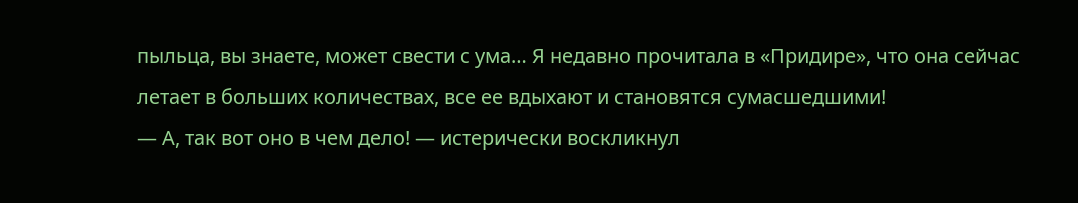пыльца, вы знаете, может свести с ума… Я недавно прочитала в «Придире», что она сейчас летает в больших количествах, все ее вдыхают и становятся сумасшедшими!
— А, так вот оно в чем дело! — истерически воскликнул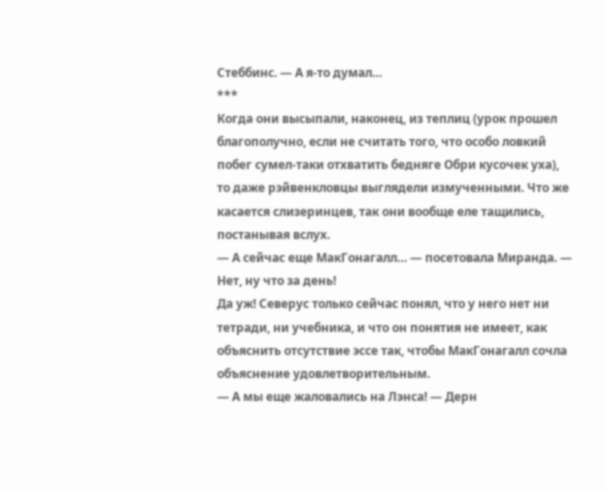Стеббинс. — А я-то думал…
***
Когда они высыпали, наконец, из теплиц (урок прошел благополучно, если не считать того, что особо ловкий побег сумел-таки отхватить бедняге Обри кусочек уха), то даже рэйвенкловцы выглядели измученными. Что же касается слизеринцев, так они вообще еле тащились, постанывая вслух.
— А сейчас еще МакГонагалл… — посетовала Миранда. — Нет, ну что за день!
Да уж! Северус только сейчас понял, что у него нет ни тетради, ни учебника, и что он понятия не имеет, как объяснить отсутствие эссе так, чтобы МакГонагалл сочла объяснение удовлетворительным.
— А мы еще жаловались на Лэнса! — Дерн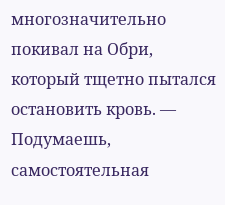многозначительно покивал на Обри, который тщетно пытался остановить кровь. — Подумаешь, самостоятельная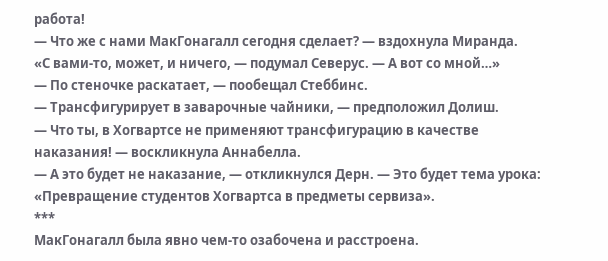работа!
— Что же с нами МакГонагалл сегодня сделает? — вздохнула Миранда.
«С вами-то, может, и ничего, — подумал Северус. — А вот со мной…»
— По стеночке раскатает, — пообещал Стеббинс.
— Трансфигурирует в заварочные чайники, — предположил Долиш.
— Что ты, в Хогвартсе не применяют трансфигурацию в качестве наказания! — воскликнула Аннабелла.
— А это будет не наказание, — откликнулся Дерн. — Это будет тема урока: «Превращение студентов Хогвартса в предметы сервиза».
***
МакГонагалл была явно чем-то озабочена и расстроена.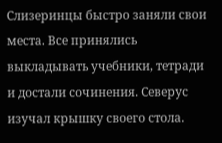Слизеринцы быстро заняли свои места. Все принялись выкладывать учебники, тетради и достали сочинения. Северус изучал крышку своего стола.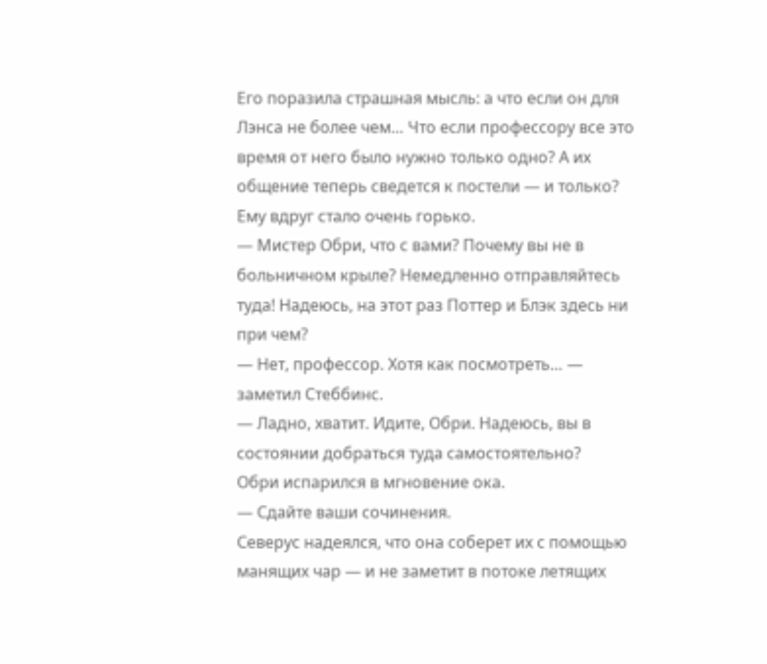Его поразила страшная мысль: а что если он для Лэнса не более чем… Что если профессору все это время от него было нужно только одно? А их общение теперь сведется к постели — и только? Ему вдруг стало очень горько.
— Мистер Обри, что с вами? Почему вы не в больничном крыле? Немедленно отправляйтесь туда! Надеюсь, на этот раз Поттер и Блэк здесь ни при чем?
— Нет, профессор. Хотя как посмотреть… — заметил Стеббинс.
— Ладно, хватит. Идите, Обри. Надеюсь, вы в состоянии добраться туда самостоятельно?
Обри испарился в мгновение ока.
— Сдайте ваши сочинения.
Северус надеялся, что она соберет их с помощью манящих чар — и не заметит в потоке летящих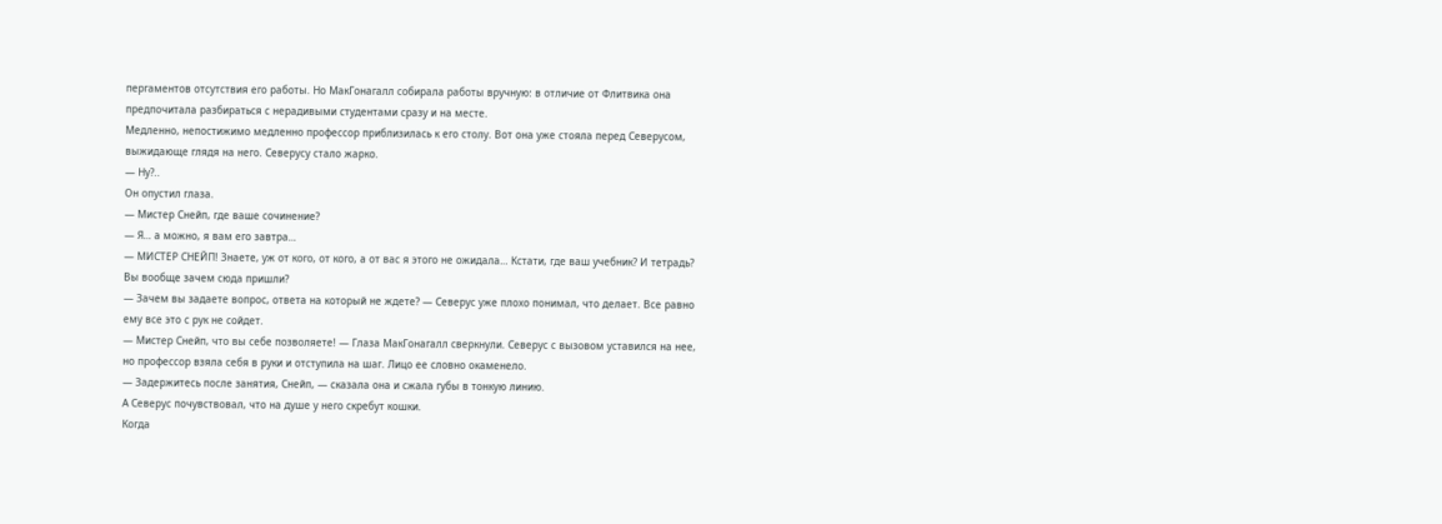пергаментов отсутствия его работы. Но МакГонагалл собирала работы вручную: в отличие от Флитвика она предпочитала разбираться с нерадивыми студентами сразу и на месте.
Медленно, непостижимо медленно профессор приблизилась к его столу. Вот она уже стояла перед Северусом, выжидающе глядя на него. Северусу стало жарко.
— Ну?..
Он опустил глаза.
— Мистер Снейп, где ваше сочинение?
— Я… а можно, я вам его завтра…
— МИСТЕР СНЕЙП! Знаете, уж от кого, от кого, а от вас я этого не ожидала… Кстати, где ваш учебник? И тетрадь? Вы вообще зачем сюда пришли?
— Зачем вы задаете вопрос, ответа на который не ждете? — Северус уже плохо понимал, что делает. Все равно ему все это с рук не сойдет.
— Мистер Снейп, что вы себе позволяете! — Глаза МакГонагалл сверкнули. Северус с вызовом уставился на нее, но профессор взяла себя в руки и отступила на шаг. Лицо ее словно окаменело.
— Задержитесь после занятия, Снейп, — сказала она и сжала губы в тонкую линию.
А Северус почувствовал, что на душе у него скребут кошки.
Когда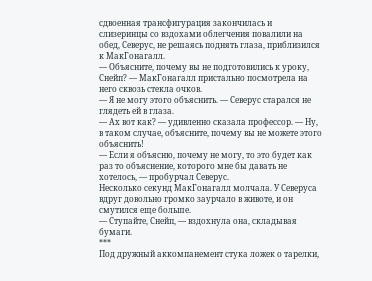сдвоенная трансфигурация закончилась и слизеринцы со вздохами облегчения повалили на обед, Северус, не решаясь поднять глаза, приблизился к МакГонагалл.
— Объясните, почему вы не подготовились к уроку, Снейп? — МакГонагалл пристально посмотрела на него сквозь стекла очков.
— Я не могу этого объяснить. — Северус старался не глядеть ей в глаза.
— Ах вот как? — удивленно сказала профессор. — Ну, в таком случае, объясните, почему вы не можете этого объяснить!
— Если я объясню, почему не могу, то это будет как раз то объяснение, которого мне бы давать не хотелось, — пробурчал Северус.
Несколько секунд МакГонагалл молчала. У Северуса вдруг довольно громко заурчало в животе, и он смутился еще больше.
— Ступайте, Снейп, — вздохнула она, складывая бумаги.
***
Под дружный аккомпанемент стука ложек о тарелки,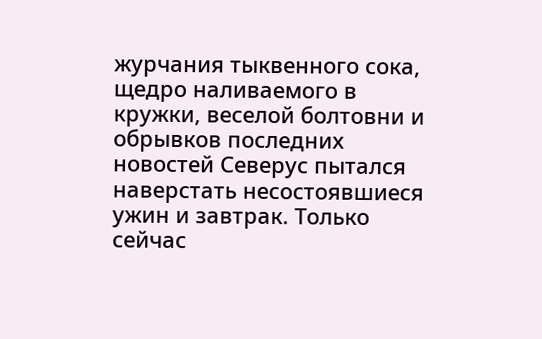журчания тыквенного сока, щедро наливаемого в кружки, веселой болтовни и обрывков последних новостей Северус пытался наверстать несостоявшиеся ужин и завтрак. Только сейчас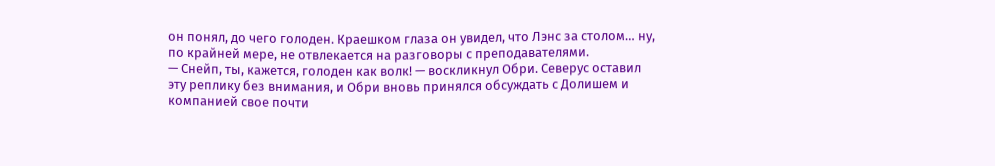он понял, до чего голоден. Краешком глаза он увидел, что Лэнс за столом… ну, по крайней мере, не отвлекается на разговоры с преподавателями.
— Снейп, ты, кажется, голоден как волк! — воскликнул Обри. Северус оставил эту реплику без внимания, и Обри вновь принялся обсуждать с Долишем и компанией свое почти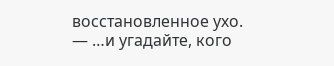восстановленное ухо.
— …и угадайте, кого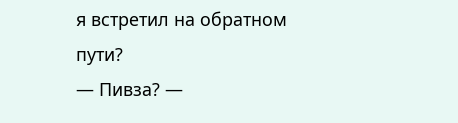я встретил на обратном пути?
— Пивза? —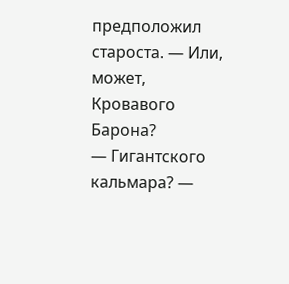предположил староста. — Или, может, Кровавого Барона?
— Гигантского кальмара? —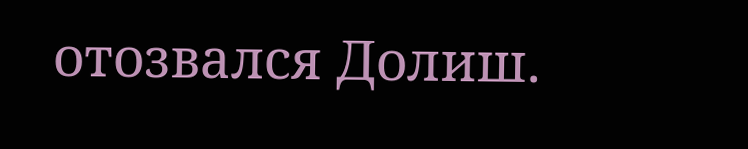отозвался Долиш.